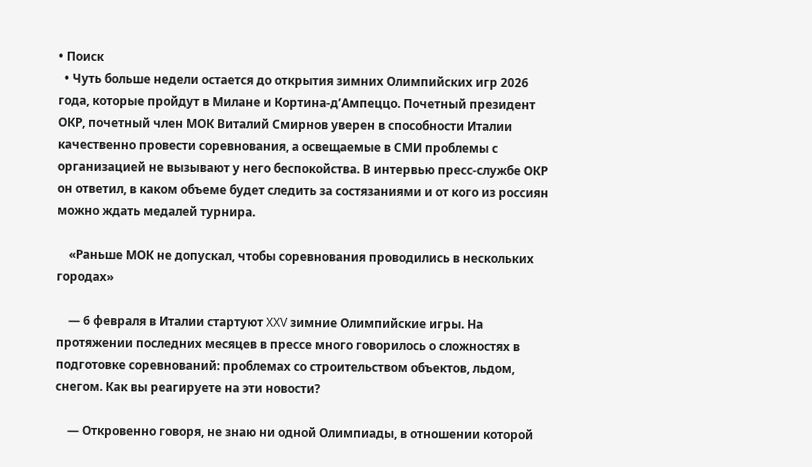• Поиск
  • Чуть больше недели остается до открытия зимних Олимпийских игр 2026 года, которые пройдут в Милане и Кортина-д’Ампеццо. Почетный президент ОКР, почетный член МОК Виталий Смирнов уверен в способности Италии качественно провести соревнования, а освещаемые в СМИ проблемы с организацией не вызывают у него беспокойства. В интервью пресс-службе ОКР он ответил, в каком объеме будет следить за состязаниями и от кого из россиян можно ждать медалей турнира.

    «Раньше МОК не допускал, чтобы соревнования проводились в нескольких городах»

    — 6 февраля в Италии стартуют XXV зимние Олимпийские игры. На протяжении последних месяцев в прессе много говорилось о сложностях в подготовке соревнований: проблемах со строительством объектов, льдом, снегом. Как вы реагируете на эти новости?

    — Откровенно говоря, не знаю ни одной Олимпиады, в отношении которой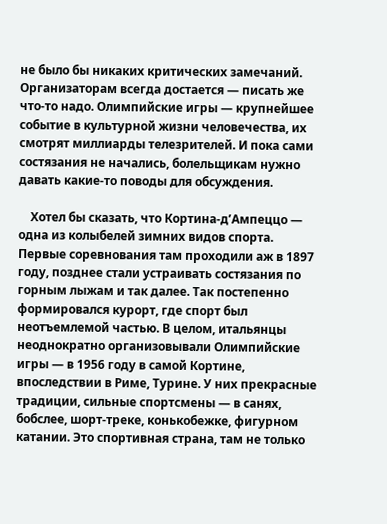не было бы никаких критических замечаний. Организаторам всегда достается — писать же что-то надо. Олимпийские игры — крупнейшее событие в культурной жизни человечества, их смотрят миллиарды телезрителей. И пока сами состязания не начались, болельщикам нужно давать какие-то поводы для обсуждения.

    Хотел бы сказать, что Кортина-д’Ампеццо — одна из колыбелей зимних видов спорта. Первые соревнования там проходили аж в 1897 году, позднее стали устраивать состязания по горным лыжам и так далее. Так постепенно формировался курорт, где спорт был неотъемлемой частью. В целом, итальянцы неоднократно организовывали Олимпийские игры — в 1956 году в самой Кортине, впоследствии в Риме, Турине. У них прекрасные традиции, сильные спортсмены — в санях, бобслее, шорт-треке, конькобежке, фигурном катании. Это спортивная страна, там не только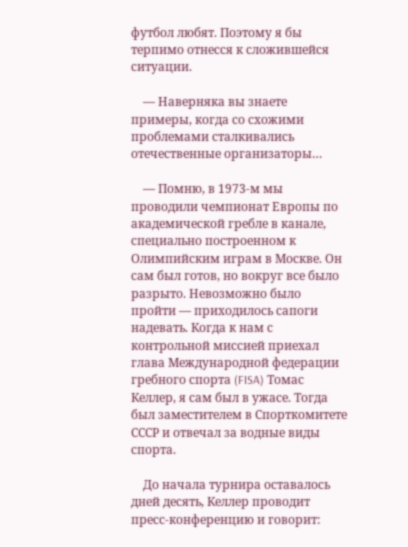футбол любят. Поэтому я бы терпимо отнесся к сложившейся ситуации.

    — Наверняка вы знаете примеры, когда со схожими проблемами сталкивались отечественные организаторы…

    — Помню, в 1973-м мы проводили чемпионат Европы по академической гребле в канале, специально построенном к Олимпийским играм в Москве. Он сам был готов, но вокруг все было разрыто. Невозможно было пройти — приходилось сапоги надевать. Когда к нам с контрольной миссией приехал глава Международной федерации гребного спорта (FISA) Томас Келлер, я сам был в ужасе. Тогда был заместителем в Спорткомитете СССР и отвечал за водные виды спорта.

    До начала турнира оставалось дней десять, Келлер проводит пресс-конференцию и говорит: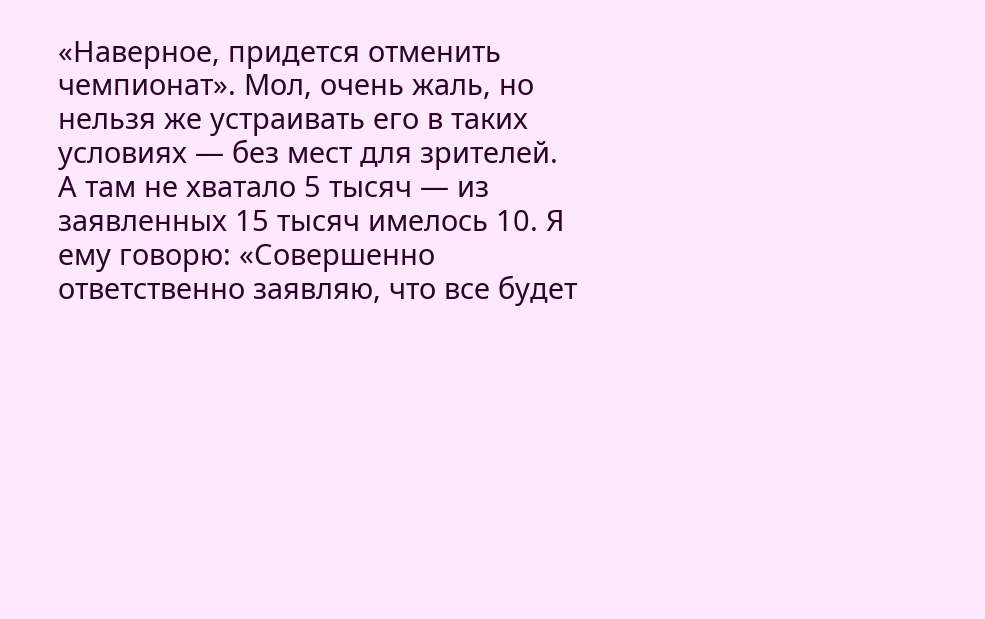«Наверное, придется отменить чемпионат». Мол, очень жаль, но нельзя же устраивать его в таких условиях — без мест для зрителей. А там не хватало 5 тысяч — из заявленных 15 тысяч имелось 10. Я ему говорю: «Совершенно ответственно заявляю, что все будет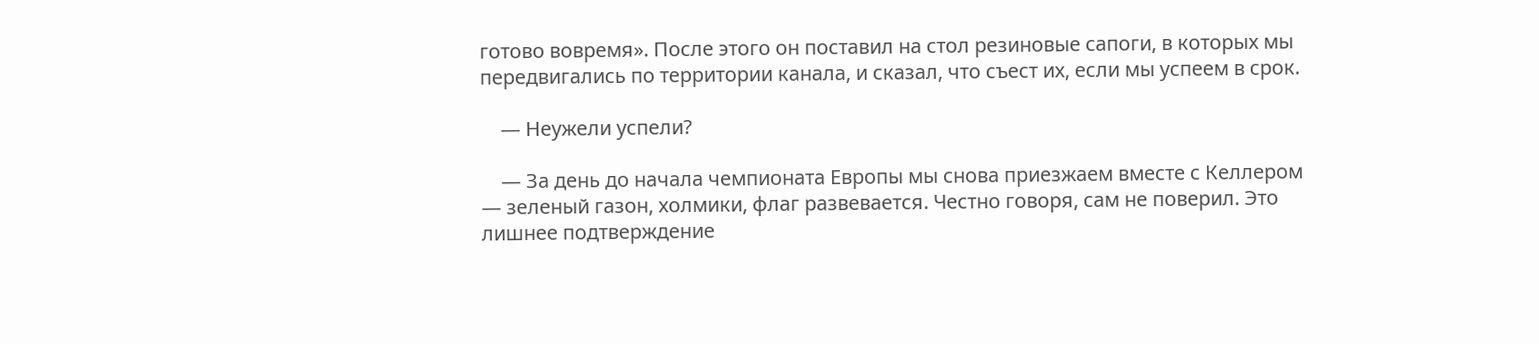готово вовремя». После этого он поставил на стол резиновые сапоги, в которых мы передвигались по территории канала, и сказал, что съест их, если мы успеем в срок.

    — Неужели успели?

    — За день до начала чемпионата Европы мы снова приезжаем вместе с Келлером — зеленый газон, холмики, флаг развевается. Честно говоря, сам не поверил. Это лишнее подтверждение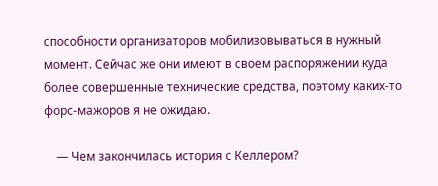способности организаторов мобилизовываться в нужный момент. Сейчас же они имеют в своем распоряжении куда более совершенные технические средства, поэтому каких-то форс-мажоров я не ожидаю.

    — Чем закончилась история с Келлером?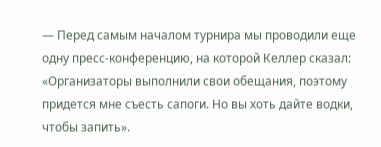— Перед самым началом турнира мы проводили еще одну пресс-конференцию, на которой Келлер сказал: «Организаторы выполнили свои обещания, поэтому придется мне съесть сапоги. Но вы хоть дайте водки, чтобы запить».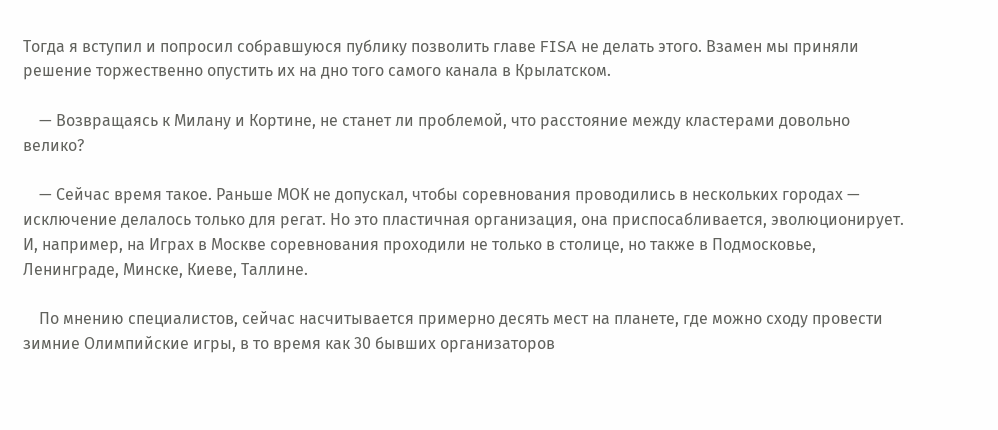Тогда я вступил и попросил собравшуюся публику позволить главе FISA не делать этого. Взамен мы приняли решение торжественно опустить их на дно того самого канала в Крылатском.

    — Возвращаясь к Милану и Кортине, не станет ли проблемой, что расстояние между кластерами довольно велико?

    — Сейчас время такое. Раньше МОК не допускал, чтобы соревнования проводились в нескольких городах — исключение делалось только для регат. Но это пластичная организация, она приспосабливается, эволюционирует. И, например, на Играх в Москве соревнования проходили не только в столице, но также в Подмосковье, Ленинграде, Минске, Киеве, Таллине.

    По мнению специалистов, сейчас насчитывается примерно десять мест на планете, где можно сходу провести зимние Олимпийские игры, в то время как 30 бывших организаторов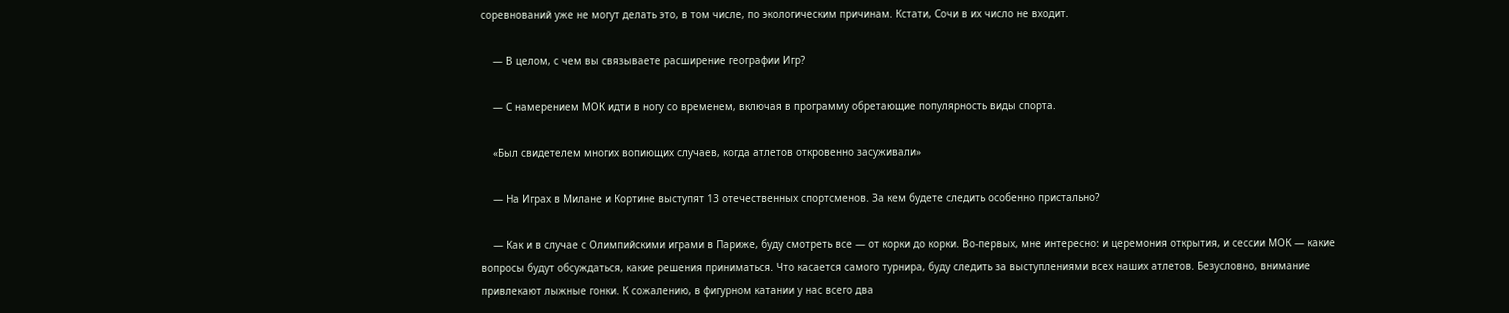соревнований уже не могут делать это, в том числе, по экологическим причинам. Кстати, Сочи в их число не входит.

    — В целом, с чем вы связываете расширение географии Игр?

    — С намерением МОК идти в ногу со временем, включая в программу обретающие популярность виды спорта.

    «Был свидетелем многих вопиющих случаев, когда атлетов откровенно засуживали»

    — На Играх в Милане и Кортине выступят 13 отечественных спортсменов. За кем будете следить особенно пристально?

    — Как и в случае с Олимпийскими играми в Париже, буду смотреть все — от корки до корки. Во-первых, мне интересно: и церемония открытия, и сессии МОК — какие вопросы будут обсуждаться, какие решения приниматься. Что касается самого турнира, буду следить за выступлениями всех наших атлетов. Безусловно, внимание привлекают лыжные гонки. К сожалению, в фигурном катании у нас всего два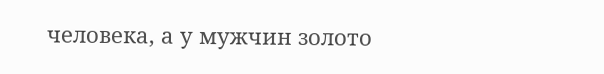человека, а у мужчин золото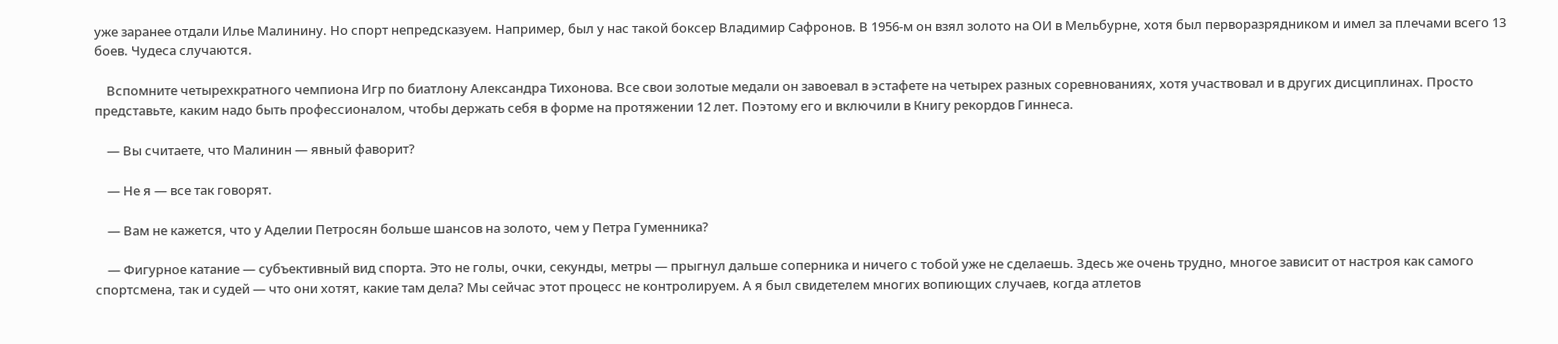уже заранее отдали Илье Малинину. Но спорт непредсказуем. Например, был у нас такой боксер Владимир Сафронов. В 1956-м он взял золото на ОИ в Мельбурне, хотя был перворазрядником и имел за плечами всего 13 боев. Чудеса случаются.

    Вспомните четырехкратного чемпиона Игр по биатлону Александра Тихонова. Все свои золотые медали он завоевал в эстафете на четырех разных соревнованиях, хотя участвовал и в других дисциплинах. Просто представьте, каким надо быть профессионалом, чтобы держать себя в форме на протяжении 12 лет. Поэтому его и включили в Книгу рекордов Гиннеса.

    — Вы считаете, что Малинин — явный фаворит?

    — Не я — все так говорят.

    — Вам не кажется, что у Аделии Петросян больше шансов на золото, чем у Петра Гуменника?

    — Фигурное катание — субъективный вид спорта. Это не голы, очки, секунды, метры — прыгнул дальше соперника и ничего с тобой уже не сделаешь. Здесь же очень трудно, многое зависит от настроя как самого спортсмена, так и судей — что они хотят, какие там дела? Мы сейчас этот процесс не контролируем. А я был свидетелем многих вопиющих случаев, когда атлетов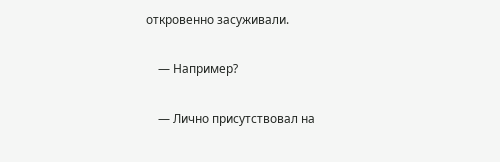откровенно засуживали.

    — Например?

    — Лично присутствовал на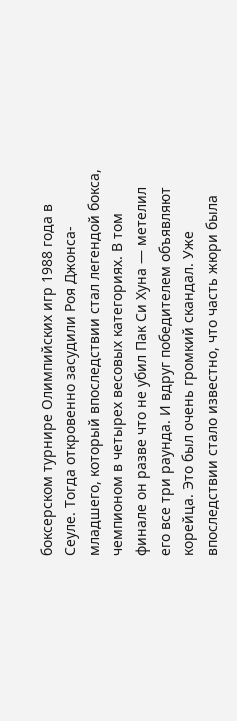боксерском турнире Олимпийских игр 1988 года в Сеуле. Тогда откровенно засудили Роя Джонса-младшего, который впоследствии стал легендой бокса, чемпионом в четырех весовых категориях. В том финале он разве что не убил Пак Си Хуна — метелил его все три раунда. И вдруг победителем объявляют корейца. Это был очень громкий скандал. Уже впоследствии стало известно, что часть жюри была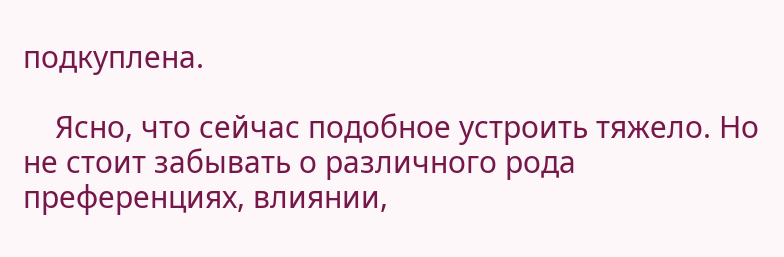подкуплена.

    Ясно, что сейчас подобное устроить тяжело. Но не стоит забывать о различного рода преференциях, влиянии,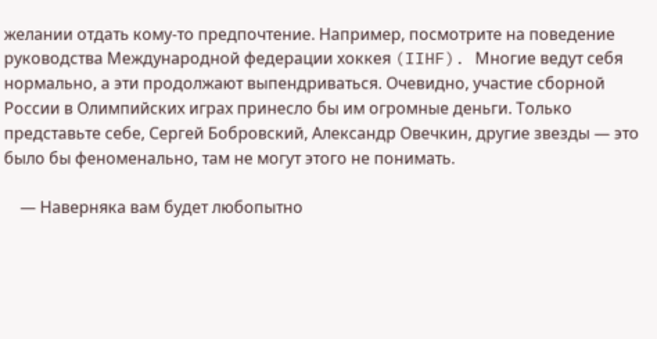желании отдать кому-то предпочтение. Например, посмотрите на поведение руководства Международной федерации хоккея (IIHF). Многие ведут себя нормально, а эти продолжают выпендриваться. Очевидно, участие сборной России в Олимпийских играх принесло бы им огромные деньги. Только представьте себе, Сергей Бобровский, Александр Овечкин, другие звезды — это было бы феноменально, там не могут этого не понимать.

    — Наверняка вам будет любопытно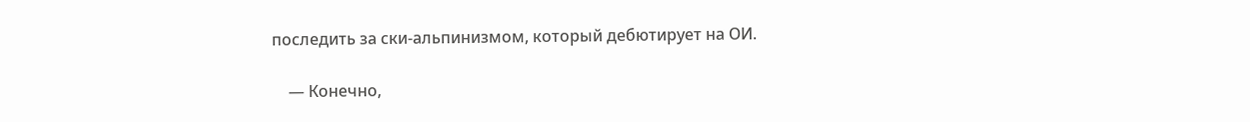последить за ски-альпинизмом, который дебютирует на ОИ.

    — Конечно,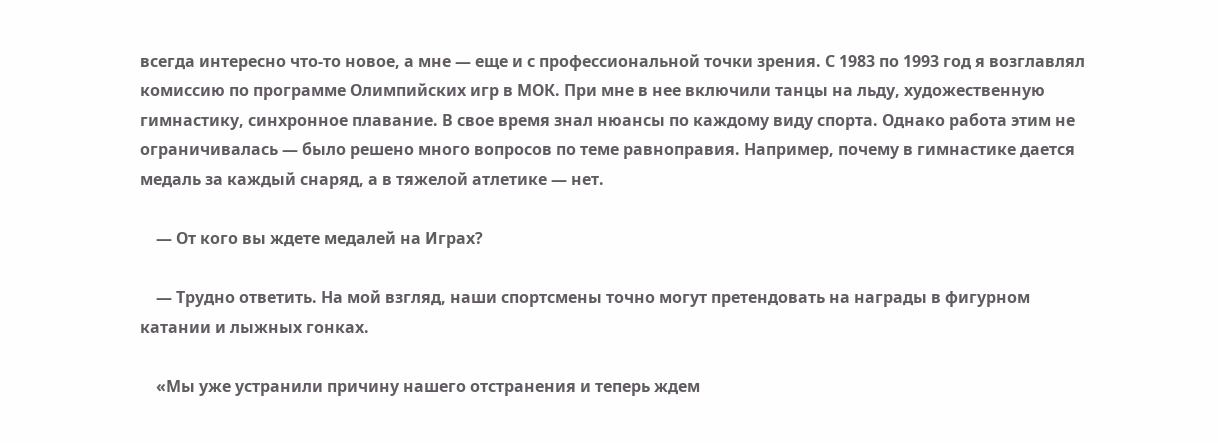всегда интересно что-то новое, а мне — еще и с профессиональной точки зрения. С 1983 по 1993 год я возглавлял комиссию по программе Олимпийских игр в МОК. При мне в нее включили танцы на льду, художественную гимнастику, синхронное плавание. В свое время знал нюансы по каждому виду спорта. Однако работа этим не ограничивалась — было решено много вопросов по теме равноправия. Например, почему в гимнастике дается медаль за каждый снаряд, а в тяжелой атлетике — нет.

    — От кого вы ждете медалей на Играх?

    — Трудно ответить. На мой взгляд, наши спортсмены точно могут претендовать на награды в фигурном катании и лыжных гонках.

    «Мы уже устранили причину нашего отстранения и теперь ждем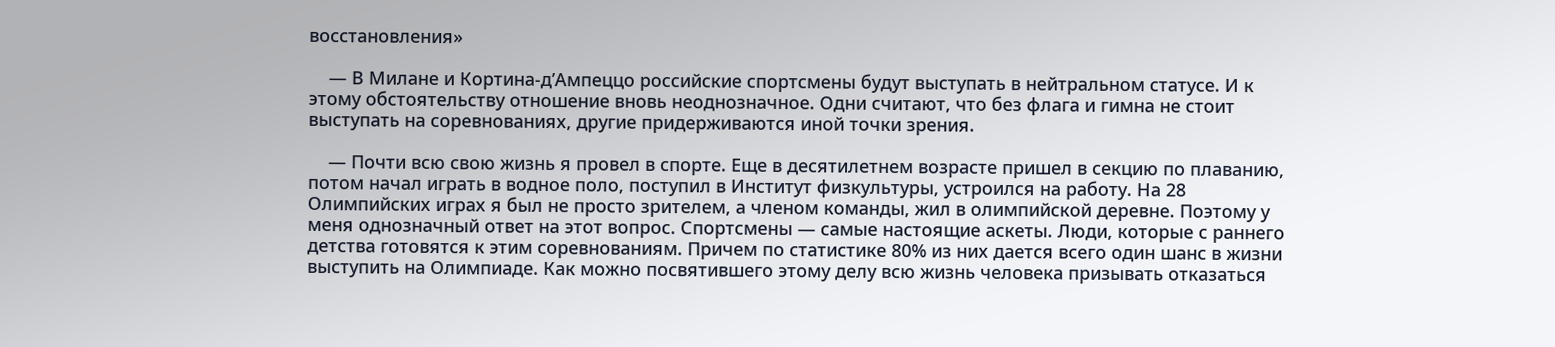восстановления»

    — В Милане и Кортина-д’Ампеццо российские спортсмены будут выступать в нейтральном статусе. И к этому обстоятельству отношение вновь неоднозначное. Одни считают, что без флага и гимна не стоит выступать на соревнованиях, другие придерживаются иной точки зрения.

    — Почти всю свою жизнь я провел в спорте. Еще в десятилетнем возрасте пришел в секцию по плаванию, потом начал играть в водное поло, поступил в Институт физкультуры, устроился на работу. На 28 Олимпийских играх я был не просто зрителем, а членом команды, жил в олимпийской деревне. Поэтому у меня однозначный ответ на этот вопрос. Спортсмены — самые настоящие аскеты. Люди, которые с раннего детства готовятся к этим соревнованиям. Причем по статистике 80% из них дается всего один шанс в жизни выступить на Олимпиаде. Как можно посвятившего этому делу всю жизнь человека призывать отказаться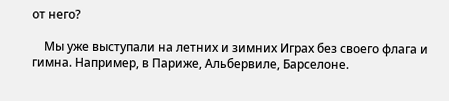от него?

    Мы уже выступали на летних и зимних Играх без своего флага и гимна. Например, в Париже, Альбервиле, Барселоне.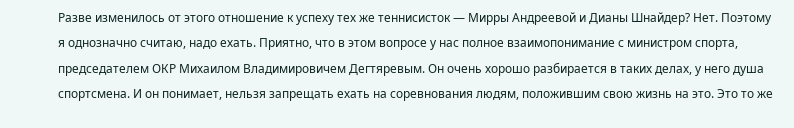Разве изменилось от этого отношение к успеху тех же теннисисток — Мирры Андреевой и Дианы Шнайдер? Нет. Поэтому я однозначно считаю, надо ехать. Приятно, что в этом вопросе у нас полное взаимопонимание с министром спорта, председателем ОКР Михаилом Владимировичем Дегтяревым. Он очень хорошо разбирается в таких делах, у него душа спортсмена. И он понимает, нельзя запрещать ехать на соревнования людям, положившим свою жизнь на это. Это то же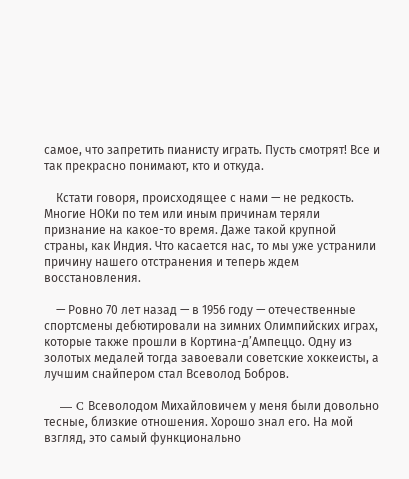самое, что запретить пианисту играть. Пусть смотрят! Все и так прекрасно понимают, кто и откуда.

    Кстати говоря, происходящее с нами — не редкость. Многие НОКи по тем или иным причинам теряли признание на какое-то время. Даже такой крупной страны, как Индия. Что касается нас, то мы уже устранили причину нашего отстранения и теперь ждем восстановления.

    — Ровно 70 лет назад — в 1956 году — отечественные спортсмены дебютировали на зимних Олимпийских играх, которые также прошли в Кортина-д’Ампеццо. Одну из золотых медалей тогда завоевали советские хоккеисты, а лучшим снайпером стал Всеволод Бобров.

    — C Всеволодом Михайловичем у меня были довольно тесные, близкие отношения. Хорошо знал его. На мой взгляд, это самый функционально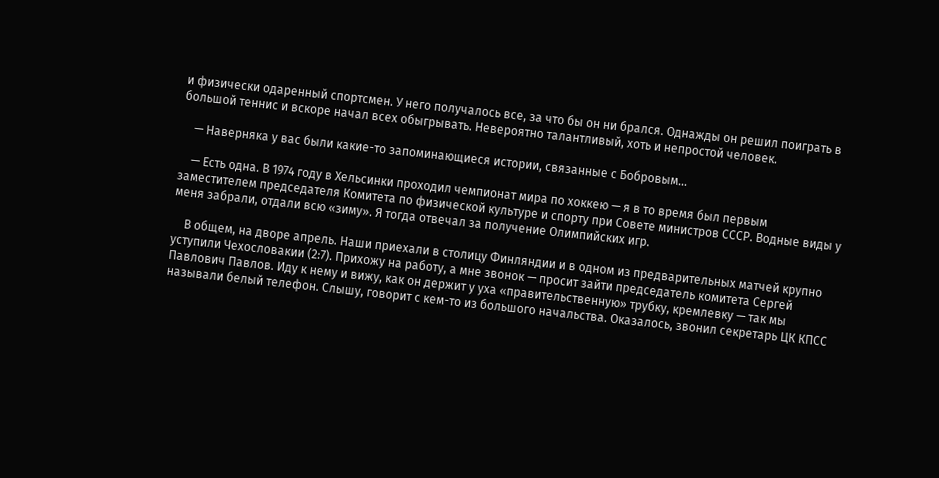и физически одаренный спортсмен. У него получалось все, за что бы он ни брался. Однажды он решил поиграть в большой теннис и вскоре начал всех обыгрывать. Невероятно талантливый, хоть и непростой человек.

    — Наверняка у вас были какие-то запоминающиеся истории, связанные с Бобровым…

    — Есть одна. В 1974 году в Хельсинки проходил чемпионат мира по хоккею — я в то время был первым заместителем председателя Комитета по физической культуре и спорту при Совете министров СССР. Водные виды у меня забрали, отдали всю «зиму». Я тогда отвечал за получение Олимпийских игр.

    В общем, на дворе апрель. Наши приехали в столицу Финляндии и в одном из предварительных матчей крупно уступили Чехословакии (2:7). Прихожу на работу, а мне звонок — просит зайти председатель комитета Сергей Павлович Павлов. Иду к нему и вижу, как он держит у уха «правительственную» трубку, кремлевку — так мы называли белый телефон. Слышу, говорит с кем-то из большого начальства. Оказалось, звонил секретарь ЦК КПСС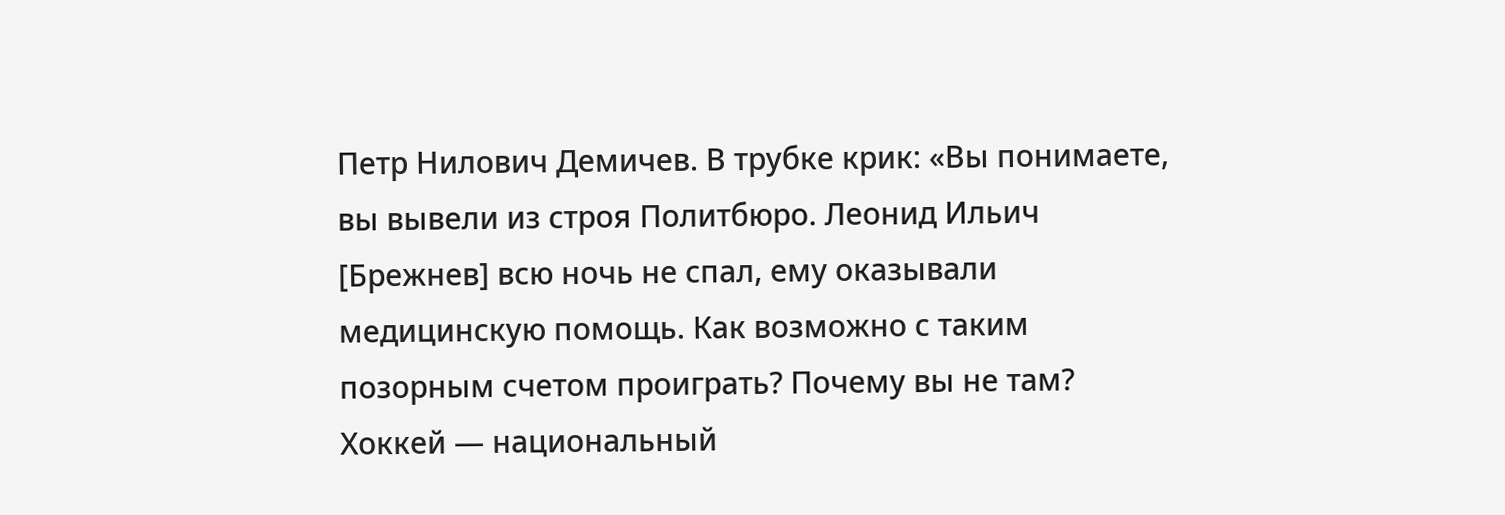Петр Нилович Демичев. В трубке крик: «Вы понимаете, вы вывели из строя Политбюро. Леонид Ильич [Брежнев] всю ночь не спал, ему оказывали медицинскую помощь. Как возможно с таким позорным счетом проиграть? Почему вы не там? Хоккей — национальный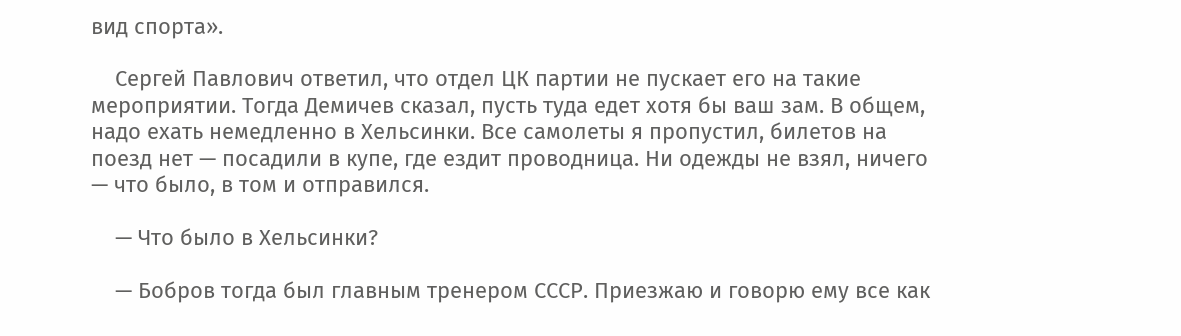вид спорта».

    Сергей Павлович ответил, что отдел ЦК партии не пускает его на такие мероприятии. Тогда Демичев сказал, пусть туда едет хотя бы ваш зам. В общем, надо ехать немедленно в Хельсинки. Все самолеты я пропустил, билетов на поезд нет — посадили в купе, где ездит проводница. Ни одежды не взял, ничего — что было, в том и отправился.

    — Что было в Хельсинки?

    — Бобров тогда был главным тренером СССР. Приезжаю и говорю ему все как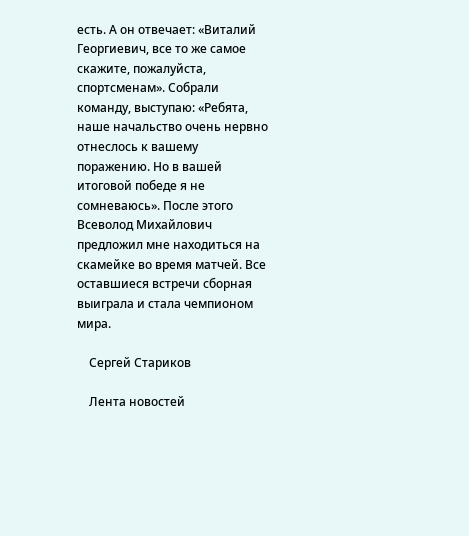есть. А он отвечает: «Виталий Георгиевич, все то же самое скажите, пожалуйста, спортсменам». Собрали команду, выступаю: «Ребята, наше начальство очень нервно отнеслось к вашему поражению. Но в вашей итоговой победе я не сомневаюсь». После этого Всеволод Михайлович предложил мне находиться на скамейке во время матчей. Все оставшиеся встречи сборная выиграла и стала чемпионом мира.

    Сергей Стариков

    Лента новостей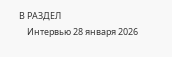В РАЗДЕЛ
    Интервью 28 января 2026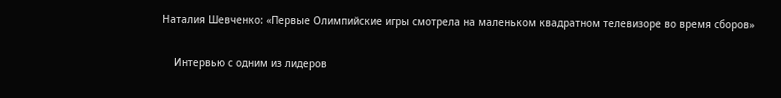Наталия Шевченко: «Первые Олимпийские игры смотрела на маленьком квадратном телевизоре во время сборов»

    Интервью с одним из лидеров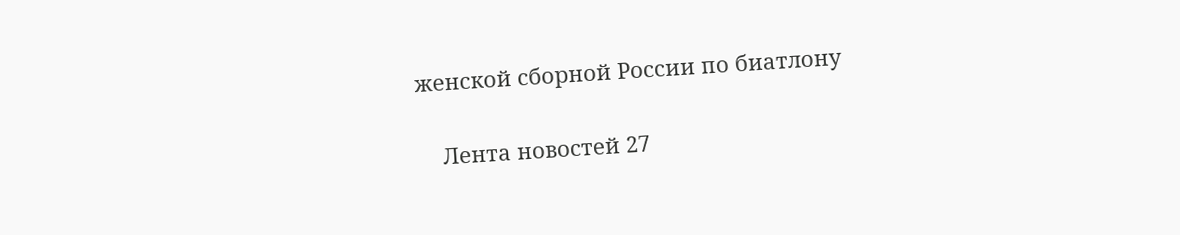женской сборной России по биатлону

    Лента новостей 27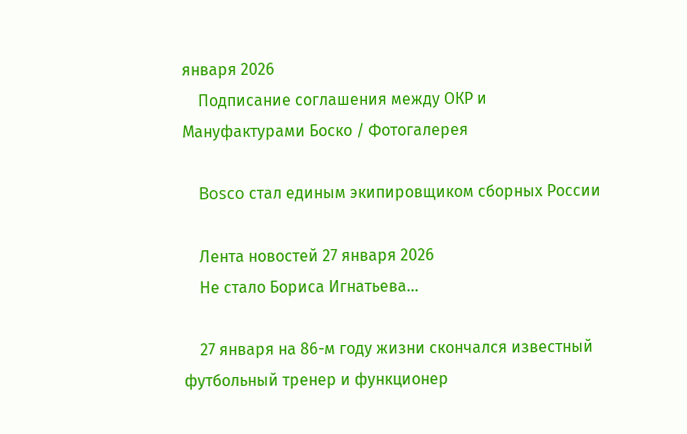января 2026
    Подписание соглашения между ОКР и Мануфактурами Боско / Фотогалерея

    Bosco стал единым экипировщиком сборных России

    Лента новостей 27 января 2026
    Не стало Бориса Игнатьева…

    27 января на 86-м году жизни скончался известный футбольный тренер и функционер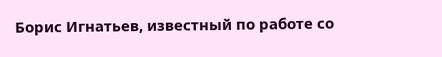Борис Игнатьев, известный по работе со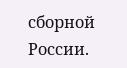сборной России.